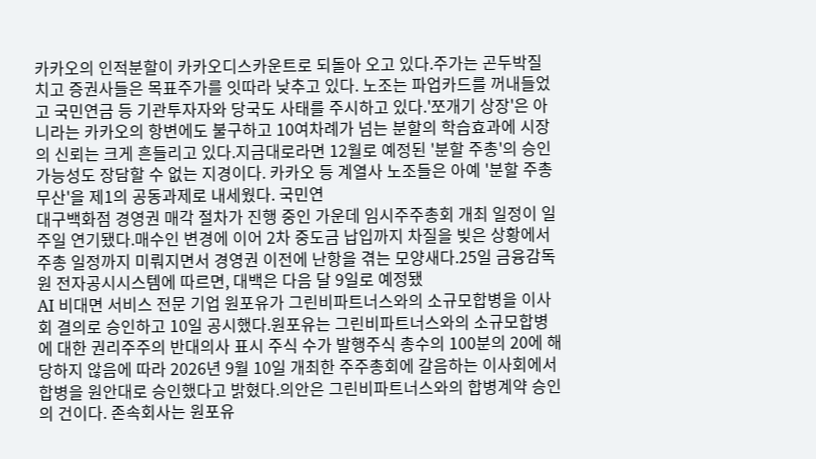카카오의 인적분할이 카카오디스카운트로 되돌아 오고 있다.주가는 곤두박질 치고 증권사들은 목표주가를 잇따라 낮추고 있다. 노조는 파업카드를 꺼내들었고 국민연금 등 기관투자자와 당국도 사태를 주시하고 있다.'쪼개기 상장'은 아니라는 카카오의 항변에도 불구하고 10여차례가 넘는 분할의 학습효과에 시장의 신뢰는 크게 흔들리고 있다.지금대로라면 12월로 예정된 '분할 주총'의 승인 가능성도 장담할 수 없는 지경이다. 카카오 등 계열사 노조들은 아예 '분할 주총 무산'을 제1의 공동과제로 내세웠다. 국민연
대구백화점 경영권 매각 절차가 진행 중인 가운데 임시주주총회 개최 일정이 일주일 연기됐다.매수인 변경에 이어 2차 중도금 납입까지 차질을 빚은 상황에서 주총 일정까지 미뤄지면서 경영권 이전에 난항을 겪는 모양새다.25일 금융감독원 전자공시시스템에 따르면, 대백은 다음 달 9일로 예정됐
AI 비대면 서비스 전문 기업 원포유가 그린비파트너스와의 소규모합병을 이사회 결의로 승인하고 10일 공시했다.원포유는 그린비파트너스와의 소규모합병에 대한 권리주주의 반대의사 표시 주식 수가 발행주식 총수의 100분의 20에 해당하지 않음에 따라 2026년 9월 10일 개최한 주주총회에 갈음하는 이사회에서 합병을 원안대로 승인했다고 밝혔다.의안은 그린비파트너스와의 합병계약 승인의 건이다. 존속회사는 원포유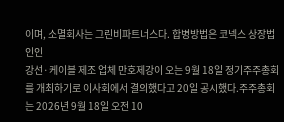이며, 소멸회사는 그린비파트너스다. 합병방법은 코넥스 상장법인인
강선·케이블 제조 업체 만호제강이 오는 9월 18일 정기주주총회를 개최하기로 이사회에서 결의했다고 20일 공시했다.주주총회는 2026년 9월 18일 오전 10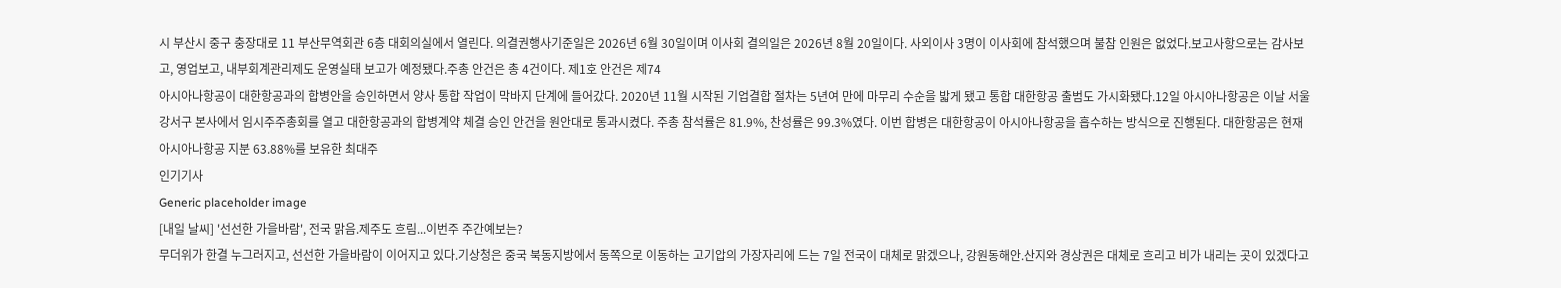시 부산시 중구 충장대로 11 부산무역회관 6층 대회의실에서 열린다. 의결권행사기준일은 2026년 6월 30일이며 이사회 결의일은 2026년 8월 20일이다. 사외이사 3명이 이사회에 참석했으며 불참 인원은 없었다.보고사항으로는 감사보고, 영업보고, 내부회계관리제도 운영실태 보고가 예정됐다.주총 안건은 총 4건이다. 제1호 안건은 제74
아시아나항공이 대한항공과의 합병안을 승인하면서 양사 통합 작업이 막바지 단계에 들어갔다. 2020년 11월 시작된 기업결합 절차는 5년여 만에 마무리 수순을 밟게 됐고 통합 대한항공 출범도 가시화됐다.12일 아시아나항공은 이날 서울 강서구 본사에서 임시주주총회를 열고 대한항공과의 합병계약 체결 승인 안건을 원안대로 통과시켰다. 주총 참석률은 81.9%, 찬성률은 99.3%였다. 이번 합병은 대한항공이 아시아나항공을 흡수하는 방식으로 진행된다. 대한항공은 현재 아시아나항공 지분 63.88%를 보유한 최대주
인기기사
Generic placeholder image
[내일 날씨] '선선한 가을바람', 전국 맑음.제주도 흐림...이번주 주간예보는?
무더위가 한결 누그러지고, 선선한 가을바람이 이어지고 있다.기상청은 중국 북동지방에서 동쪽으로 이동하는 고기압의 가장자리에 드는 7일 전국이 대체로 맑겠으나, 강원동해안.산지와 경상권은 대체로 흐리고 비가 내리는 곳이 있겠다고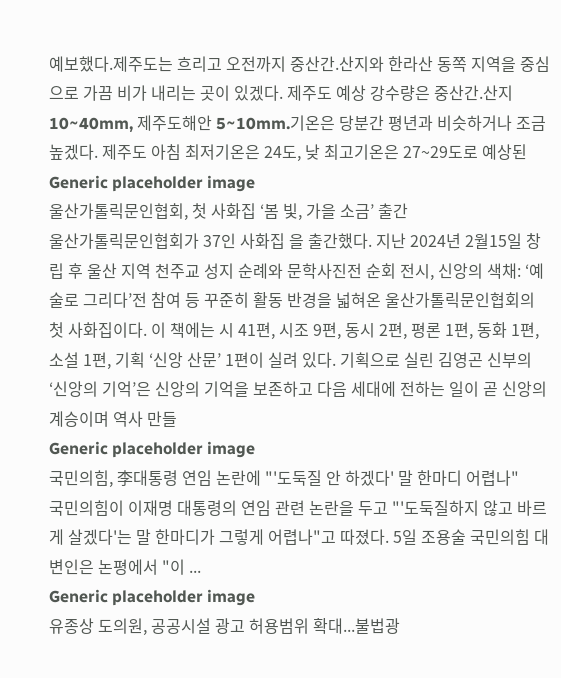예보했다.제주도는 흐리고 오전까지 중산간.산지와 한라산 동쪽 지역을 중심으로 가끔 비가 내리는 곳이 있겠다. 제주도 예상 강수량은 중산간.산지 10~40mm, 제주도해안 5~10mm.기온은 당분간 평년과 비슷하거나 조금 높겠다. 제주도 아침 최저기온은 24도, 낮 최고기온은 27~29도로 예상된
Generic placeholder image
울산가톨릭문인협회, 첫 사화집 ‘봄 빛, 가을 소금’ 출간
울산가톨릭문인협회가 37인 사화집 을 출간했다. 지난 2024년 2월15일 창립 후 울산 지역 천주교 성지 순례와 문학사진전 순회 전시, 신앙의 색채: ‘예술로 그리다’전 참여 등 꾸준히 활동 반경을 넓혀온 울산가톨릭문인협회의 첫 사화집이다. 이 책에는 시 41편, 시조 9편, 동시 2편, 평론 1편, 동화 1편, 소설 1편, 기획 ‘신앙 산문’ 1편이 실려 있다. 기획으로 실린 김영곤 신부의 ‘신앙의 기억’은 신앙의 기억을 보존하고 다음 세대에 전하는 일이 곧 신앙의 계승이며 역사 만들
Generic placeholder image
국민의힘, 李대통령 연임 논란에 "'도둑질 안 하겠다' 말 한마디 어렵나"
국민의힘이 이재명 대통령의 연임 관련 논란을 두고 "'도둑질하지 않고 바르게 살겠다'는 말 한마디가 그렇게 어렵나"고 따졌다. 5일 조용술 국민의힘 대변인은 논평에서 "이 ...
Generic placeholder image
유종상 도의원, 공공시설 광고 허용범위 확대...불법광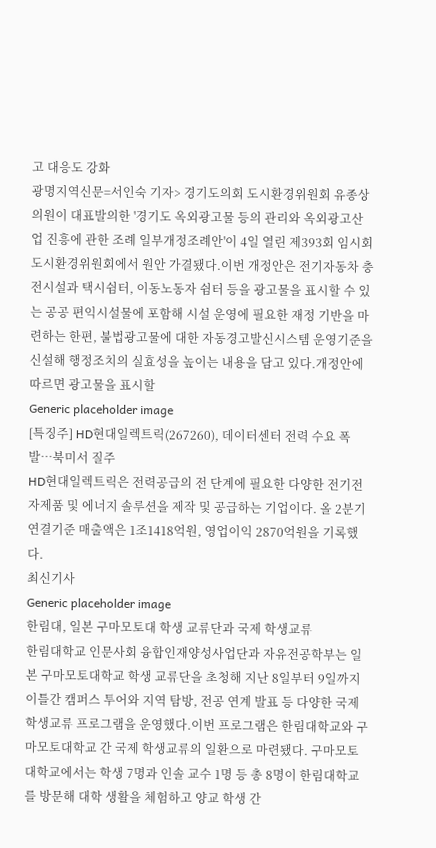고 대응도 강화
광명지역신문=서인숙 기자> 경기도의회 도시환경위원회 유종상 의원이 대표발의한 '경기도 옥외광고물 등의 관리와 옥외광고산업 진흥에 관한 조례 일부개정조례안'이 4일 열린 제393회 임시회 도시환경위원회에서 원안 가결됐다.이번 개정안은 전기자동차 충전시설과 택시쉼터, 이동노동자 쉼터 등을 광고물을 표시할 수 있는 공공 편익시설물에 포함해 시설 운영에 필요한 재정 기반을 마련하는 한편, 불법광고물에 대한 자동경고발신시스템 운영기준을 신설해 행정조치의 실효성을 높이는 내용을 담고 있다.개정안에 따르면 광고물을 표시할
Generic placeholder image
[특징주] HD현대일렉트릭(267260), 데이터센터 전력 수요 폭발…북미서 질주
HD현대일렉트릭은 전력공급의 전 단계에 필요한 다양한 전기전자제품 및 에너지 솔루션을 제작 및 공급하는 기업이다. 올 2분기 연결기준 매출액은 1조1418억원, 영업이익 2870억원을 기록했다.
최신기사
Generic placeholder image
한림대, 일본 구마모토대 학생 교류단과 국제 학생교류
한림대학교 인문사회 융합인재양성사업단과 자유전공학부는 일본 구마모토대학교 학생 교류단을 초청해 지난 8일부터 9일까지 이틀간 캠퍼스 투어와 지역 탐방, 전공 연계 발표 등 다양한 국제 학생교류 프로그램을 운영했다.이번 프로그램은 한림대학교와 구마모토대학교 간 국제 학생교류의 일환으로 마련됐다. 구마모토대학교에서는 학생 7명과 인솔 교수 1명 등 총 8명이 한림대학교를 방문해 대학 생활을 체험하고 양교 학생 간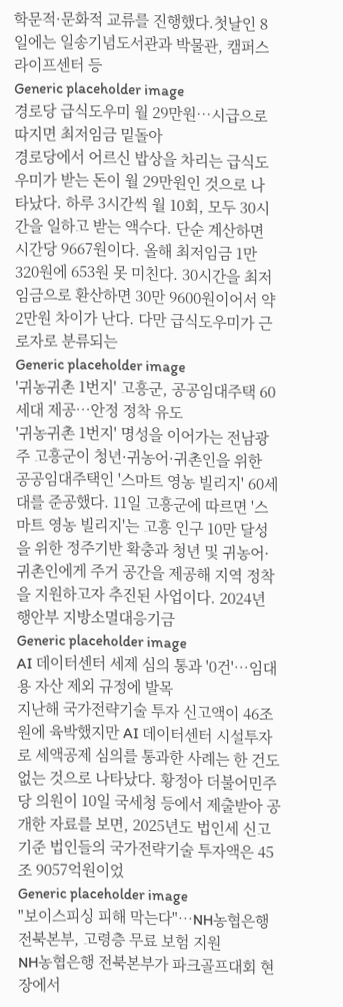학문적·문화적 교류를 진행했다.첫날인 8일에는 일송기념도서관과 박물관, 캠퍼스라이프센터 등
Generic placeholder image
경로당 급식도우미 월 29만원…시급으로 따지면 최저임금 밑돌아
경로당에서 어르신 밥상을 차리는 급식도우미가 받는 돈이 월 29만원인 것으로 나타났다. 하루 3시간씩 월 10회, 모두 30시간을 일하고 받는 액수다. 단순 계산하면 시간당 9667원이다. 올해 최저임금 1만 320원에 653원 못 미친다. 30시간을 최저임금으로 환산하면 30만 9600원이어서 약 2만원 차이가 난다. 다만 급식도우미가 근로자로 분류되는
Generic placeholder image
'귀농귀촌 1번지' 고흥군, 공공임대주택 60세대 제공…안정 정착 유도
'귀농귀촌 1번지' 명성을 이어가는 전남광주 고흥군이 청년·귀농어·귀촌인을 위한 공공임대주택인 '스마트 영농 빌리지' 60세대를 준공했다. 11일 고흥군에 따르면 '스마트 영농 빌리지'는 고흥 인구 10만 달성을 위한 정주기반 확충과 청년 및 귀농어·귀촌인에게 주거 공간을 제공해 지역 정착을 지원하고자 추진된 사업이다. 2024년 행안부 지방소멸대응기금
Generic placeholder image
AI 데이터센터 세제 심의 통과 '0건'…임대용 자산 제외 규정에 발목
지난해 국가전략기술 투자 신고액이 46조원에 육박했지만 AI 데이터센터 시설투자로 세액공제 심의를 통과한 사례는 한 건도 없는 것으로 나타났다. 황정아 더불어민주당 의원이 10일 국세청 등에서 제출받아 공개한 자료를 보면, 2025년도 법인세 신고 기준 법인들의 국가전략기술 투자액은 45조 9057억원이었
Generic placeholder image
"보이스피싱 피해 막는다"…NH농협은행 전북본부, 고령층 무료 보험 지원
NH농협은행 전북본부가 파크골프대회 현장에서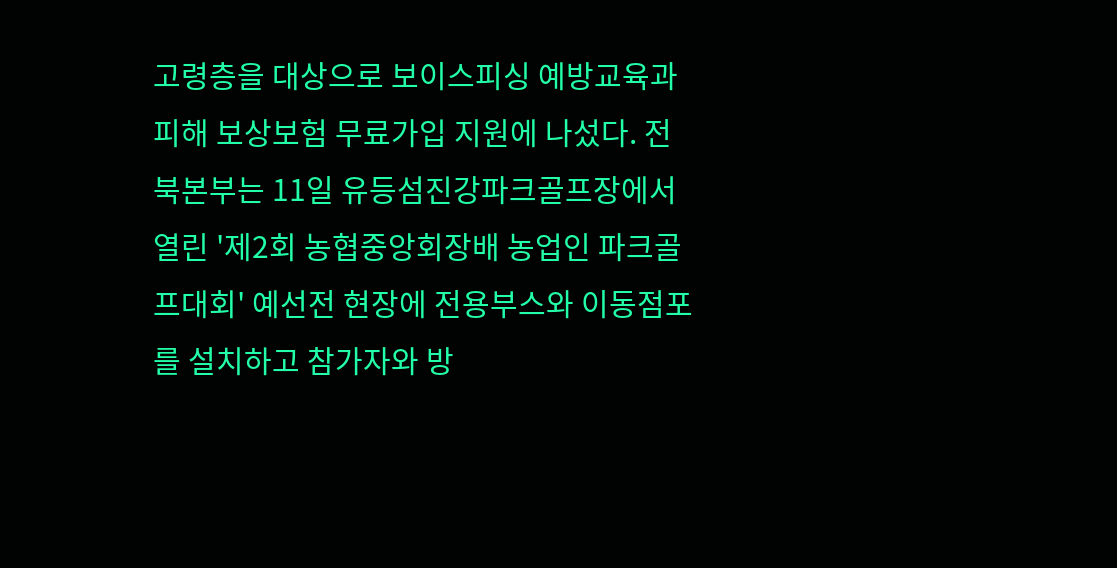고령층을 대상으로 보이스피싱 예방교육과 피해 보상보험 무료가입 지원에 나섰다. 전북본부는 11일 유등섬진강파크골프장에서 열린 '제2회 농협중앙회장배 농업인 파크골프대회' 예선전 현장에 전용부스와 이동점포를 설치하고 참가자와 방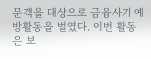문객을 대상으로 금융사기 예방활동을 벌였다. 이번 활동은 보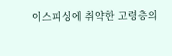이스피싱에 취약한 고령층의